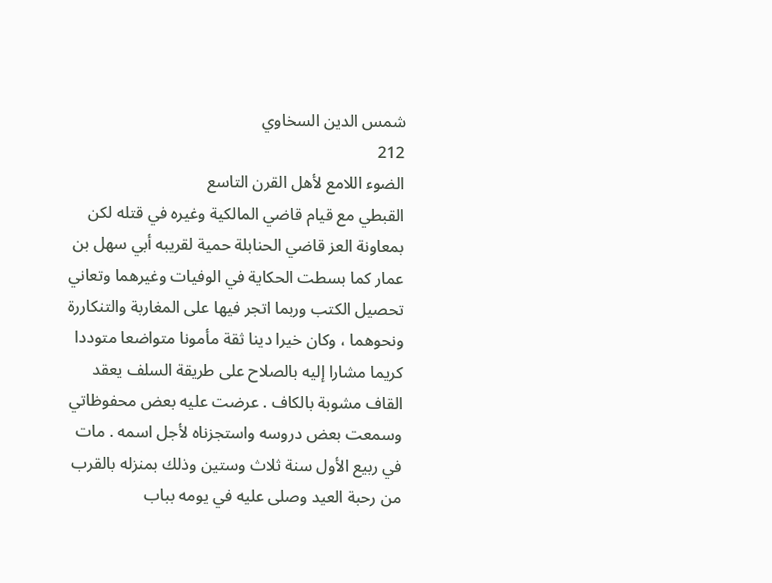شمس الدين السخاوي
212
الضوء اللامع لأهل القرن التاسع
القبطي مع قيام قاضي المالكية وغيره في قتله لكن بمعاونة العز قاضي الحنابلة حمية لقريبه أبي سهل بن عمار كما بسطت الحكاية في الوفيات وغيرهما وتعاني تحصيل الكتب وربما اتجر فيها على المغاربة والتنكاررة ونحوهما ، وكان خيرا دينا ثقة مأمونا متواضعا متوددا كريما مشارا إليه بالصلاح على طريقة السلف يعقد القاف مشوبة بالكاف . عرضت عليه بعض محفوظاتي وسمعت بعض دروسه واستجزناه لأجل اسمه . مات في ربيع الأول سنة ثلاث وستين وذلك بمنزله بالقرب من رحبة العيد وصلى عليه في يومه بباب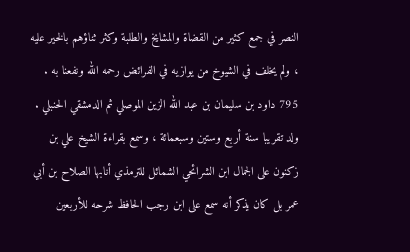النصر في جمع كثير من القضاة والمشايخ والطلبة وكثر ثناؤهم بالخير عليه ، ولم يخلف في الشيوخ من يوازيه في الفرائض رحمه الله ونفعنا به . 795 داود بن سليمان بن عبد الله الزين الموصلي ثم الدمشقي الحنبلي . ولد تقريبا سنة أربع وستين وسبعمائة ، وسمع بقراءة الشيخ علي بن زكنون على الجمال ابن الشرائحي الشمائل للترمذي أنابها الصلاح بن أبي عمر بل كان يذكر أنه سمع على ابن رجب الحافظ شرحه للأربعين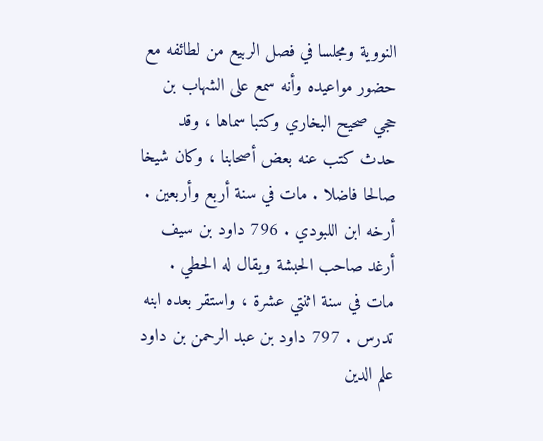النووية ومجلسا في فصل الربيع من لطائفه مع حضور مواعيده وأنه سمع على الشهاب بن حجي صحيح البخاري وكتبا سماها ، وقد حدث كتب عنه بعض أصحابنا ، وكان شيخا صالحا فاضلا . مات في سنة أربع وأربعين . أرخه ابن اللبودي . 796 داود بن سيف أرغد صاحب الحبشة ويقال له الحطي . مات في سنة اثنتي عشرة ، واستقر بعده ابنه تدرس . 797 داود بن عبد الرحمن بن داود علم الدين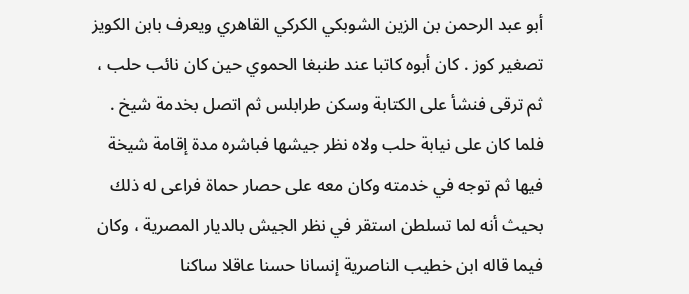أبو عبد الرحمن بن الزين الشوبكي الكركي القاهري ويعرف بابن الكويز تصغير كوز . كان أبوه كاتبا عند طنبغا الحموي حين كان نائب حلب ، ثم ترقى فنشأ على الكتابة وسكن طرابلس ثم اتصل بخدمة شيخ . فلما كان على نيابة حلب ولاه نظر جيشها فباشره مدة إقامة شيخة فيها ثم توجه في خدمته وكان معه على حصار حماة فراعى له ذلك بحيث أنه لما تسلطن استقر في نظر الجيش بالديار المصرية ، وكان فيما قاله ابن خطيب الناصرية إنسانا حسنا عاقلا ساكنا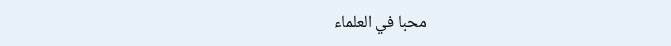محبا في العلماء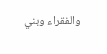والفقراء وبني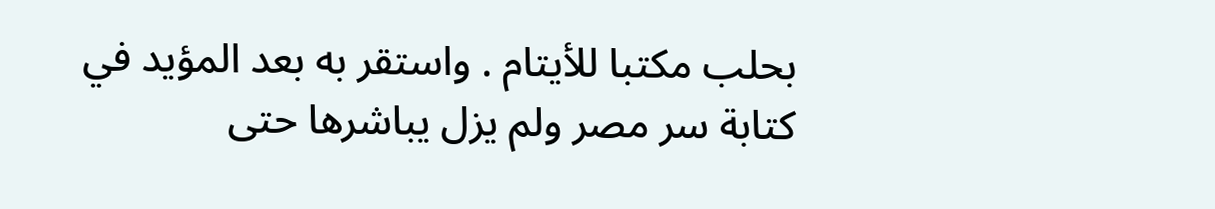بحلب مكتبا للأيتام . واستقر به بعد المؤيد في كتابة سر مصر ولم يزل يباشرها حتى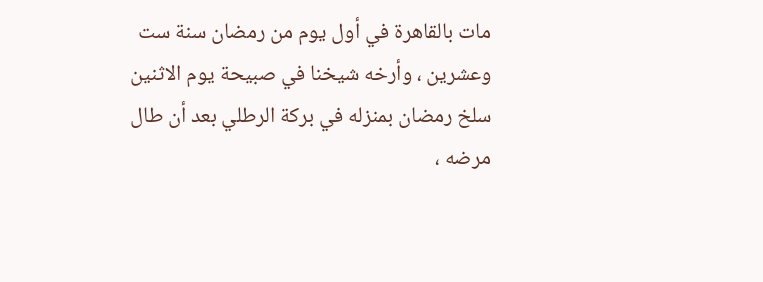مات بالقاهرة في أول يوم من رمضان سنة ست وعشرين ، وأرخه شيخنا في صبيحة يوم الاثنين سلخ رمضان بمنزله في بركة الرطلي بعد أن طال مرضه ،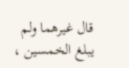قال غيرهما ولم يبلغ الخمسين ،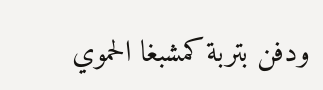ودفن بتربة كمشبغا الحموي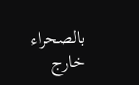بالصحراء خارج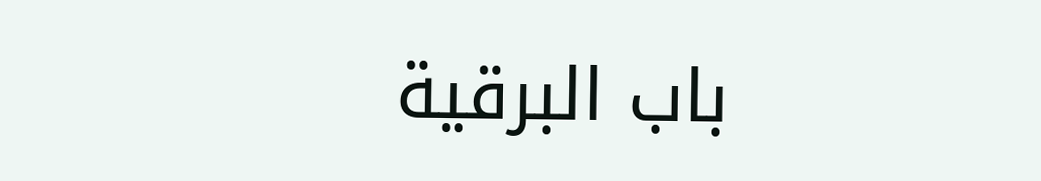باب البرقية